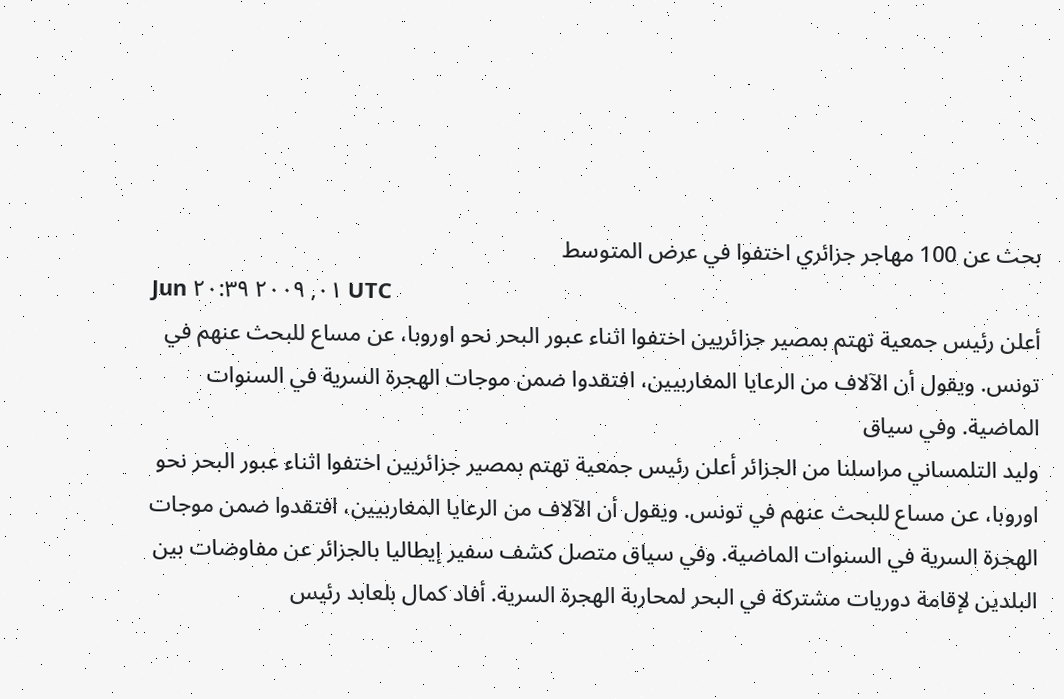بحث عن 100 مهاجر جزائري اختفوا في عرض المتوسط
Jun ٠١, ٢٠٠٩ ٢٠:٣٩ UTC
أعلن رئيس جمعية تهتم بمصير جزائريين اختفوا اثناء عبور البحر نحو اوروبا، عن مساع للبحث عنهم في تونس. ويقول أن الآلاف من الرعايا المغاربيين، افتقدوا ضمن موجات الهجرة السرية في السنوات الماضية. وفي سياق
وليد التلمساني مراسلنا من الجزائر أعلن رئيس جمعية تهتم بمصير جزائريين اختفوا اثناء عبور البحر نحو اوروبا، عن مساع للبحث عنهم في تونس. ويقول أن الآلاف من الرعايا المغاربيين، افتقدوا ضمن موجات الهجرة السرية في السنوات الماضية. وفي سياق متصل كشف سفير إيطاليا بالجزائر عن مفاوضات بين البلدين لإقامة دوريات مشتركة في البحر لمحاربة الهجرة السرية. أفاد كمال بلعابد رئيس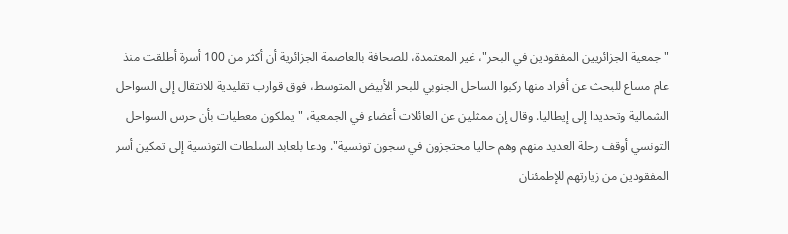"جمعية الجزائريين المفقودين في البحر"، غير المعتمدة، للصحافة بالعاصمة الجزائرية أن أكثر من 100 أسرة أطلقت منذ عام مساع للبحث عن أفراد منها ركبوا الساحل الجنوبي للبحر الأبيض المتوسط، فوق قوارب تقليدية للانتقال إلى السواحل الشمالية وتحديدا إلى إيطاليا. وقال إن ممثلين عن العائلات أعضاء في الجمعية، "يملكون معطيات بأن حرس السواحل التونسي أوقف رحلة العديد منهم وهم حاليا محتجزون في سجون تونسية". ودعا بلعابد السلطات التونسية إلى تمكين أسر المفقودين من زيارتهم للإطمئنان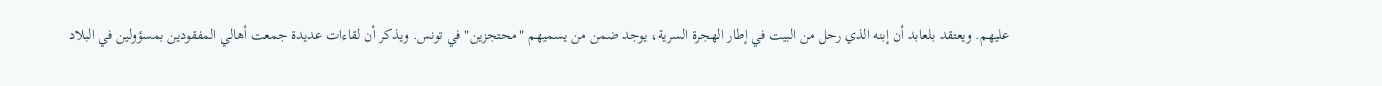عليهم. ويعتقد بلعابد أن إبنه الذي رحل من البيت في إطار الهجرة السرية، يوجد ضمن من يسميهم "محتجزين" في تونس. ويذكر أن لقاءات عديدة جمعت أهالي المفقودين بمسؤولين في البلاد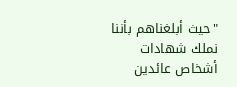"حيث أبلغناهم بأننا نملك شهادات أشخاص عائدين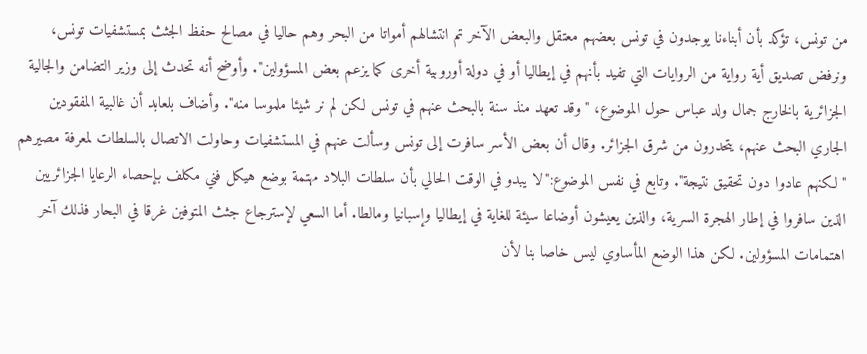من تونس، تؤكد بأن أبناءنا يوجدون في تونس بعضهم معتقل والبعض الآخر تم انتشالهم أمواتا من البحر وهم حاليا في مصالح حفظ الجثث بمستشفيات تونس، ونرفض تصديق أية رواية من الروايات التي تفيد بأنهم في إيطاليا أو في دولة أوروبية أخرى كما يزعم بعض المسؤولين". وأوضح أنه تحدث إلى وزير التضامن والجالية الجزائرية بالخارج جمال ولد عباس حول الموضوع، "وقد تعهد منذ سنة بالبحث عنهم في تونس لكن لم نر شيئا ملموسا منه". وأضاف بلعابد أن غالبية المفقودين الجاري البحث عنهم، يتحدرون من شرق الجزائر. وقال أن بعض الأسر سافرت إلى تونس وسألت عنهم في المستشفيات وحاولت الاتصال بالسلطات لمعرفة مصيرهم "لكنهم عادوا دون تحقيق نتيجة". وتابع في نفس الموضوع:"لا يبدو في الوقت الحالي بأن سلطات البلاد مهتمة بوضع هيكل فني مكلف بإحصاء الرعايا الجزائريين الذين سافروا في إطار الهجرة السرية، والذين يعيشون أوضاعا سيئة للغاية في إيطاليا وإسبانيا ومالطا. أما السعي لإسترجاع جثث المتوفين غرقا في البحار فذلك آخر اهتمامات المسؤولين. لكن هذا الوضع المأساوي ليس خاصا بنا لأن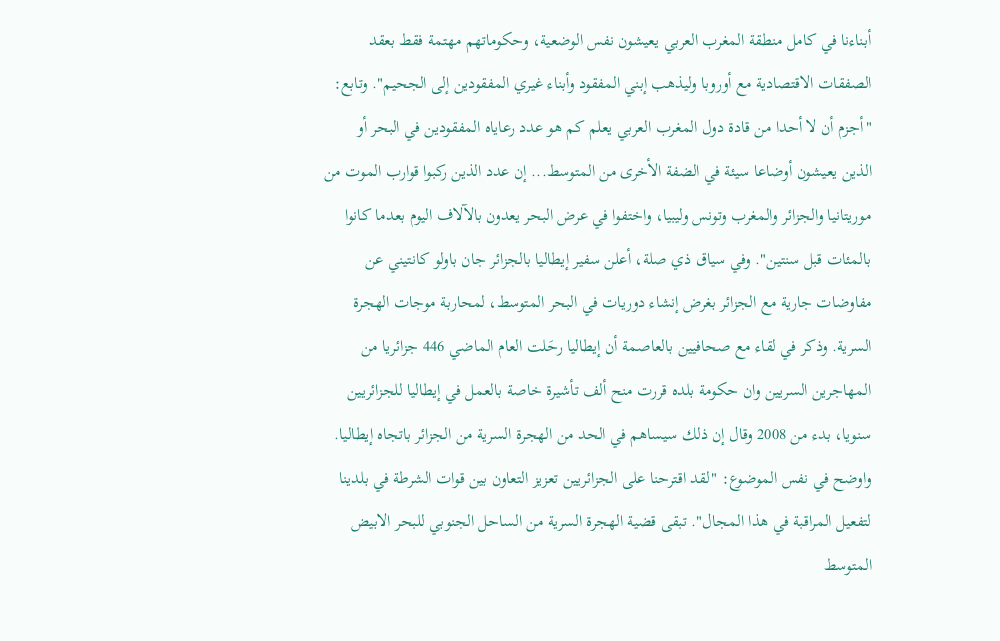أبناءنا في كامل منطقة المغرب العربي يعيشون نفس الوضعية، وحكوماتهم مهتمة فقط بعقد الصفقات الاقتصادية مع أوروبا وليذهب إبني المفقود وأبناء غيري المفقودين إلى الجحيم". وتابع: "أجزم أن لا أحدا من قادة دول المغرب العربي يعلم كم هو عدد رعاياه المفقودين في البحر أو الذين يعيشون أوضاعا سيئة في الضفة الأخرى من المتوسط... إن عدد الذين ركبوا قوارب الموت من موريتانيا والجزائر والمغرب وتونس وليبيا، واختفوا في عرض البحر يعدون بالآلاف اليوم بعدما كانوا بالمئات قبل سنتين". وفي سياق ذي صلة، أعلن سفير إيطاليا بالجزائر جان باولو كانتيني عن مفاوضات جارية مع الجزائر بغرض إنشاء دوريات في البحر المتوسط، لمحاربة موجات الهجرة السرية. وذكر في لقاء مع صحافيين بالعاصمة أن إيطاليا رحَلت العام الماضي 446 جزائريا من المهاجرين السريين وان حكومة بلده قررت منح ألف تأشيرة خاصة بالعمل في إيطاليا للجزائريين سنويا، بدء من 2008 وقال إن ذلك سيساهم في الحد من الهجرة السرية من الجزائر باتجاه إيطاليا. واوضح في نفس الموضوع: "لقد اقترحنا على الجزائريين تعزيز التعاون بين قوات الشرطة في بلدينا لتفعيل المراقبة في هذا المجال". تبقى قضية الهجرة السرية من الساحل الجنوبي للبحر الابيض المتوسط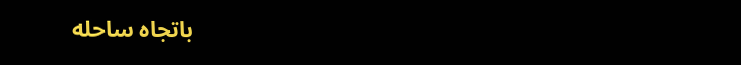باتجاه ساحله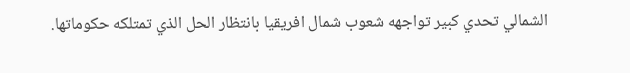الشمالي تحدي كبير تواجهه شعوب شمال افريقيا بانتظار الحل الذي تمتلكه حكوماتها.